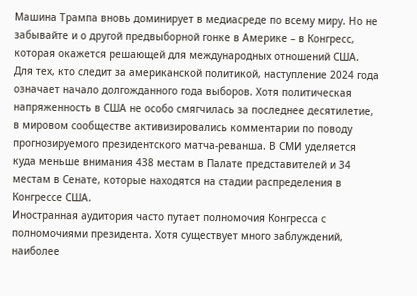Машина Трампа вновь доминирует в медиасреде по всему миру. Но не забывайте и о другой предвыборной гонке в Америке – в Конгресс, которая окажется решающей для международных отношений США.
Для тех, кто следит за американской политикой, наступление 2024 года означает начало долгожданного года выборов. Хотя политическая напряженность в США не особо смягчилась за последнее десятилетие, в мировом сообществе активизировались комментарии по поводу прогнозируемого президентского матча-реванша. В СМИ уделяется куда меньше внимания 438 местам в Палате представителей и 34 местам в Сенате, которые находятся на стадии распределения в Конгрессе США.
Иностранная аудитория часто путает полномочия Конгресса с полномочиями президента. Хотя существует много заблуждений, наиболее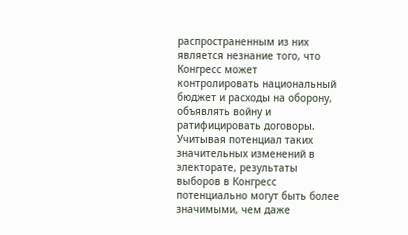распространенным из них является незнание того, что Конгресс может контролировать национальный бюджет и расходы на оборону, объявлять войну и ратифицировать договоры. Учитывая потенциал таких значительных изменений в электорате, результаты выборов в Конгресс потенциально могут быть более значимыми, чем даже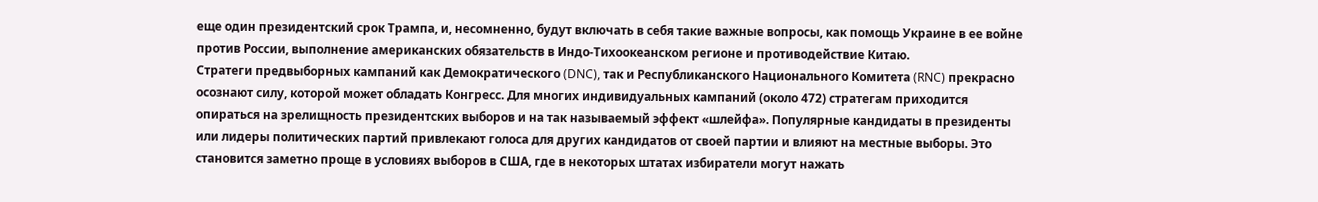еще один президентский срок Трампа, и, несомненно, будут включать в себя такие важные вопросы, как помощь Украине в ее войне против России, выполнение американских обязательств в Индо-Тихоокеанском регионе и противодействие Китаю.
Стратеги предвыборных кампаний как Демократического (DNC), так и Республиканского Национального Комитета (RNC) прекрасно осознают силу, которой может обладать Конгресс. Для многих индивидуальных кампаний (около 472) стратегам приходится опираться на зрелищность президентских выборов и на так называемый эффект «шлейфа». Популярные кандидаты в президенты или лидеры политических партий привлекают голоса для других кандидатов от своей партии и влияют на местные выборы. Это становится заметно проще в условиях выборов в США, где в некоторых штатах избиратели могут нажать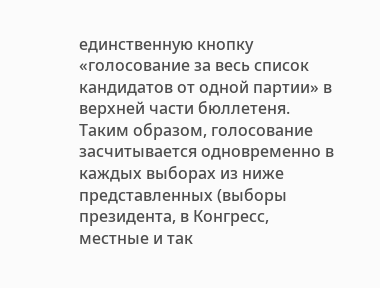единственную кнопку «голосование за весь список кандидатов от одной партии» в верхней части бюллетеня. Таким образом, голосование засчитывается одновременно в каждых выборах из ниже представленных (выборы президента, в Конгресс, местные и так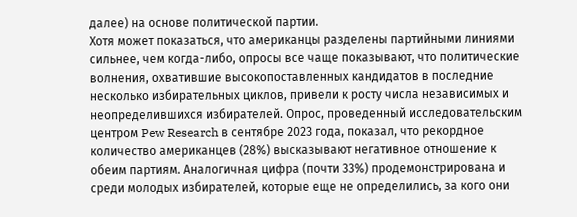далее) на основе политической партии.
Хотя может показаться, что американцы разделены партийными линиями сильнее, чем когда-либо, опросы все чаще показывают, что политические волнения, охватившие высокопоставленных кандидатов в последние несколько избирательных циклов, привели к росту числа независимых и неопределившихся избирателей. Опрос, проведенный исследовательским центром Pew Research в сентябре 2023 года, показал, что рекордное количество американцев (28%) высказывают негативное отношение к обеим партиям. Аналогичная цифра (почти 33%) продемонстрирована и среди молодых избирателей, которые еще не определились, за кого они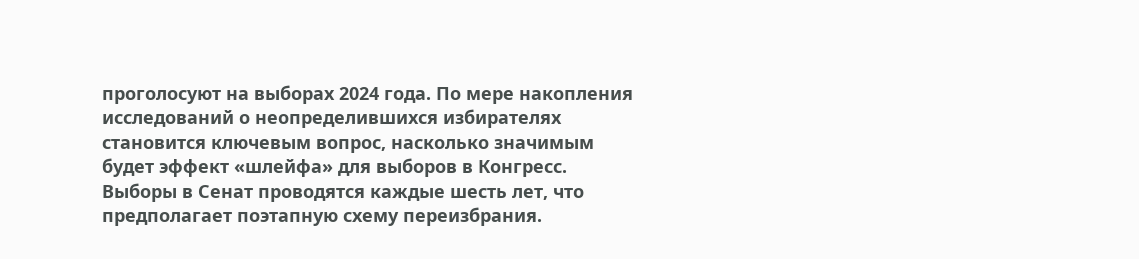проголосуют на выборах 2024 года. По мере накопления исследований о неопределившихся избирателях становится ключевым вопрос, насколько значимым будет эффект «шлейфа» для выборов в Конгресс.
Выборы в Сенат проводятся каждые шесть лет, что предполагает поэтапную схему переизбрания.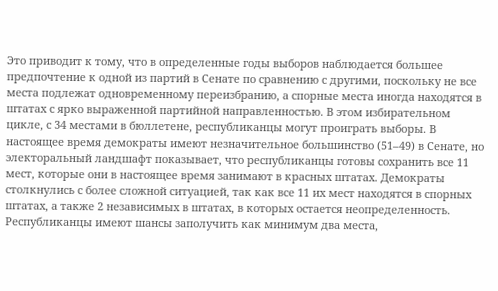Это приводит к тому, что в определенные годы выборов наблюдается большее предпочтение к одной из партий в Сенате по сравнению с другими, поскольку не все места подлежат одновременному переизбранию, а спорные места иногда находятся в штатах с ярко выраженной партийной направленностью. В этом избирательном цикле, с 34 местами в бюллетене, республиканцы могут проиграть выборы. В настоящее время демократы имеют незначительное большинство (51–49) в Сенате, но электоральный ландшафт показывает, что республиканцы готовы сохранить все 11 мест, которые они в настоящее время занимают в красных штатах. Демократы столкнулись с более сложной ситуацией, так как все 11 их мест находятся в спорных штатах, а также 2 независимых в штатах, в которых остается неопределенность. Республиканцы имеют шансы заполучить как минимум два места,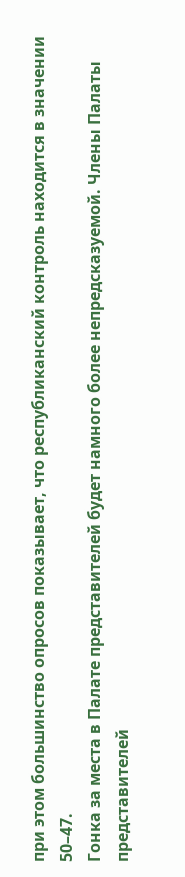при этом большинство опросов показывает, что республиканский контроль находится в значении 50–47.
Гонка за места в Палате представителей будет намного более непредсказуемой. Члены Палаты представителей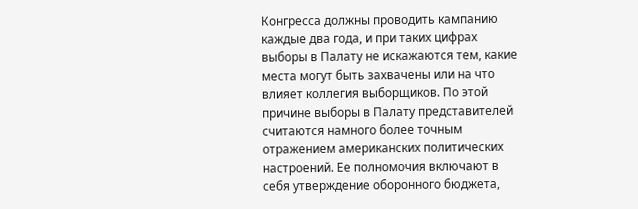Конгресса должны проводить кампанию каждые два года, и при таких цифрах выборы в Палату не искажаются тем, какие места могут быть захвачены или на что влияет коллегия выборщиков. По этой причине выборы в Палату представителей считаются намного более точным отражением американских политических настроений. Ее полномочия включают в себя утверждение оборонного бюджета,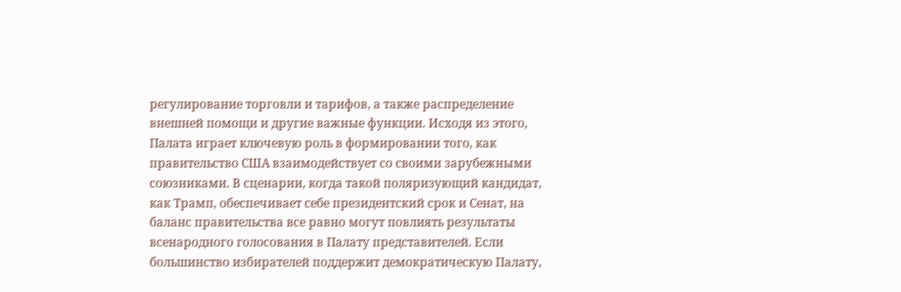регулирование торговли и тарифов, а также распределение внешней помощи и другие важные функции. Исходя из этого, Палата играет ключевую роль в формировании того, как правительство США взаимодействует со своими зарубежными союзниками. В сценарии, когда такой поляризующий кандидат, как Трамп, обеспечивает себе президентский срок и Сенат, на баланс правительства все равно могут повлиять результаты всенародного голосования в Палату представителей. Если большинство избирателей поддержит демократическую Палату,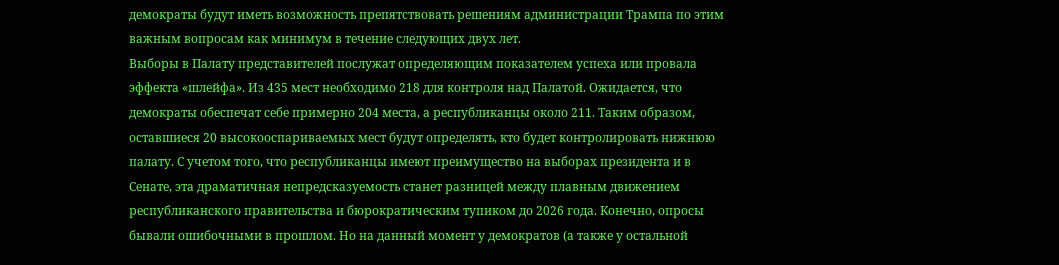демократы будут иметь возможность препятствовать решениям администрации Трампа по этим важным вопросам как минимум в течение следующих двух лет.
Выборы в Палату представителей послужат определяющим показателем успеха или провала эффекта «шлейфа». Из 435 мест необходимо 218 для контроля над Палатой. Ожидается, что демократы обеспечат себе примерно 204 места, а республиканцы около 211. Таким образом, оставшиеся 20 высокооспариваемых мест будут определять, кто будет контролировать нижнюю палату. С учетом того, что республиканцы имеют преимущество на выборах президента и в Сенате, эта драматичная непредсказуемость станет разницей между плавным движением республиканского правительства и бюрократическим тупиком до 2026 года. Конечно, опросы бывали ошибочными в прошлом. Но на данный момент у демократов (а также у остальной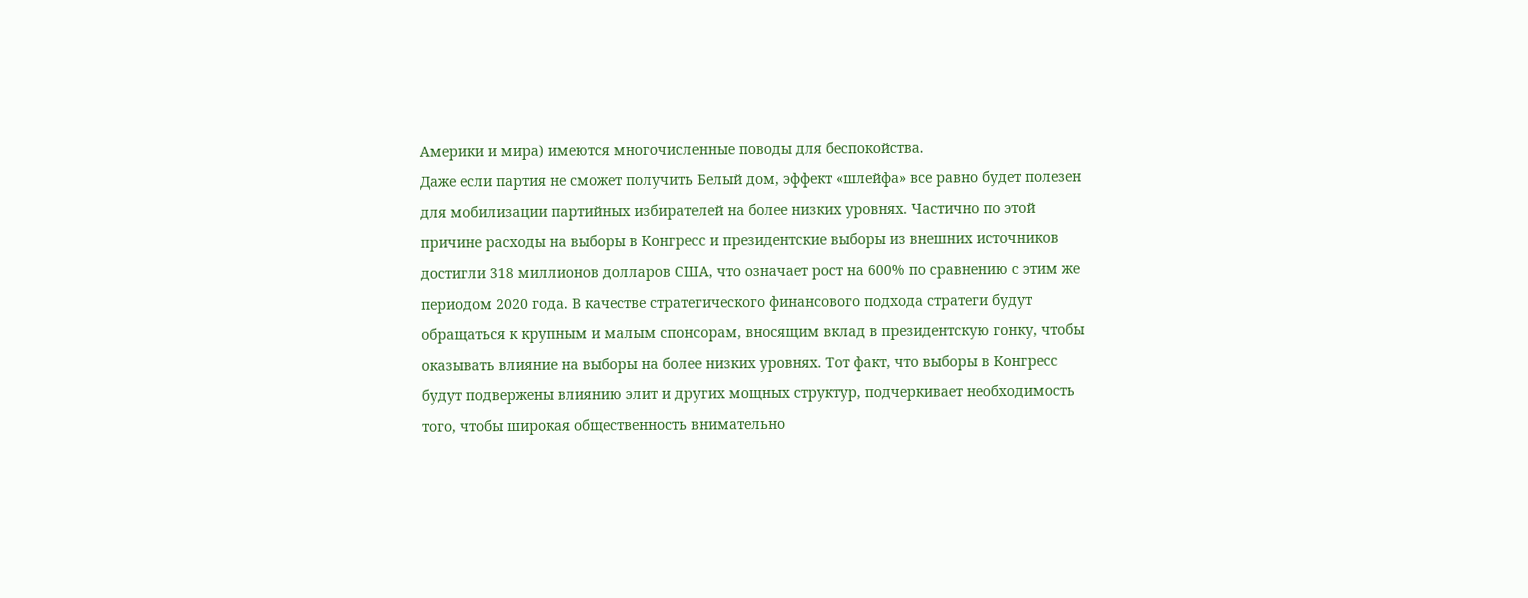Америки и мира) имеются многочисленные поводы для беспокойства.
Даже если партия не сможет получить Белый дом, эффект «шлейфа» все равно будет полезен для мобилизации партийных избирателей на более низких уровнях. Частично по этой причине расходы на выборы в Конгресс и президентские выборы из внешних источников достигли 318 миллионов долларов США, что означает рост на 600% по сравнению с этим же периодом 2020 года. В качестве стратегического финансового подхода стратеги будут обращаться к крупным и малым спонсорам, вносящим вклад в президентскую гонку, чтобы оказывать влияние на выборы на более низких уровнях. Тот факт, что выборы в Конгресс будут подвержены влиянию элит и других мощных структур, подчеркивает необходимость того, чтобы широкая общественность внимательно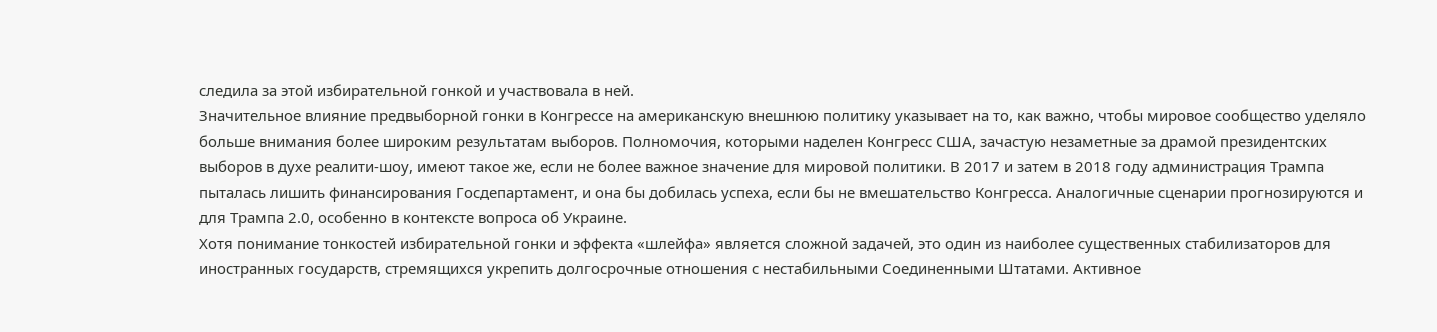следила за этой избирательной гонкой и участвовала в ней.
Значительное влияние предвыборной гонки в Конгрессе на американскую внешнюю политику указывает на то, как важно, чтобы мировое сообщество уделяло больше внимания более широким результатам выборов. Полномочия, которыми наделен Конгресс США, зачастую незаметные за драмой президентских выборов в духе реалити-шоу, имеют такое же, если не более важное значение для мировой политики. В 2017 и затем в 2018 году администрация Трампа пыталась лишить финансирования Госдепартамент, и она бы добилась успеха, если бы не вмешательство Конгресса. Аналогичные сценарии прогнозируются и для Трампа 2.0, особенно в контексте вопроса об Украине.
Хотя понимание тонкостей избирательной гонки и эффекта «шлейфа» является сложной задачей, это один из наиболее существенных стабилизаторов для иностранных государств, стремящихся укрепить долгосрочные отношения с нестабильными Соединенными Штатами. Активное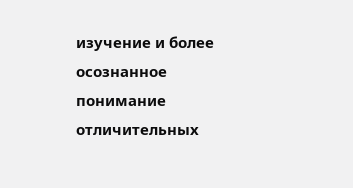изучение и более осознанное понимание отличительных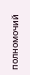полномочий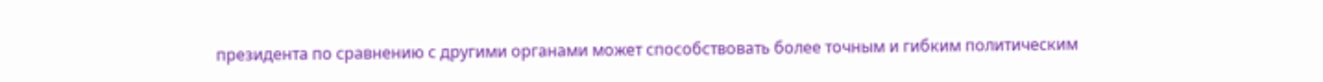президента по сравнению с другими органами может способствовать более точным и гибким политическим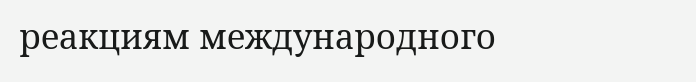реакциям международного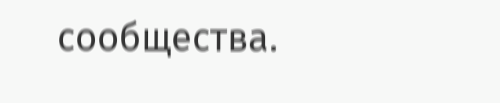сообщества.